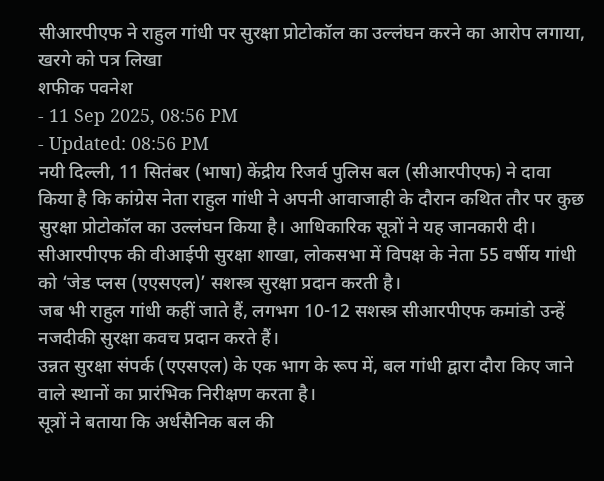सीआरपीएफ ने राहुल गांधी पर सुरक्षा प्रोटोकॉल का उल्लंघन करने का आरोप लगाया, खरगे को पत्र लिखा
शफीक पवनेश
- 11 Sep 2025, 08:56 PM
- Updated: 08:56 PM
नयी दिल्ली, 11 सितंबर (भाषा) केंद्रीय रिजर्व पुलिस बल (सीआरपीएफ) ने दावा किया है कि कांग्रेस नेता राहुल गांधी ने अपनी आवाजाही के दौरान कथित तौर पर कुछ सुरक्षा प्रोटोकॉल का उल्लंघन किया है। आधिकारिक सूत्रों ने यह जानकारी दी।
सीआरपीएफ की वीआईपी सुरक्षा शाखा, लोकसभा में विपक्ष के नेता 55 वर्षीय गांधी को ‘जेड प्लस (एएसएल)’ सशस्त्र सुरक्षा प्रदान करती है।
जब भी राहुल गांधी कहीं जाते हैं, लगभग 10-12 सशस्त्र सीआरपीएफ कमांडो उन्हें नजदीकी सुरक्षा कवच प्रदान करते हैं।
उन्नत सुरक्षा संपर्क (एएसएल) के एक भाग के रूप में, बल गांधी द्वारा दौरा किए जाने वाले स्थानों का प्रारंभिक निरीक्षण करता है।
सूत्रों ने बताया कि अर्धसैनिक बल की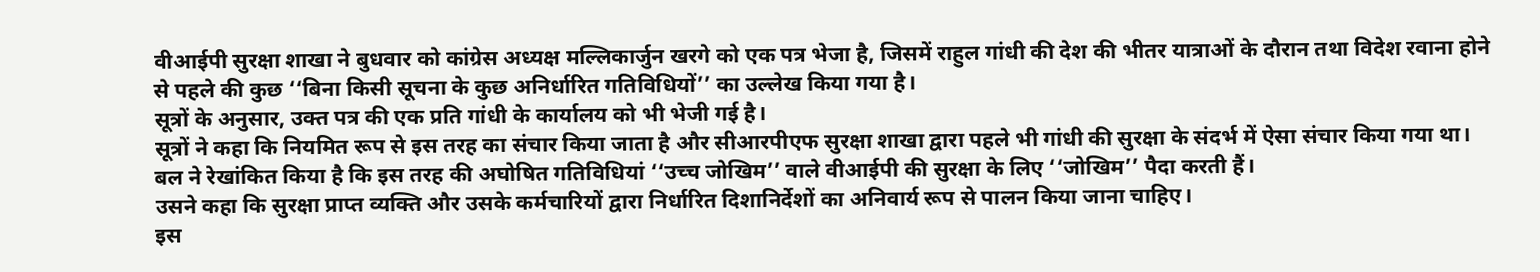वीआईपी सुरक्षा शाखा ने बुधवार को कांग्रेस अध्यक्ष मल्लिकार्जुन खरगे को एक पत्र भेजा है, जिसमें राहुल गांधी की देश की भीतर यात्राओं के दौरान तथा विदेश रवाना होने से पहले की कुछ ‘‘बिना किसी सूचना के कुछ अनिर्धारित गतिविधियों’’ का उल्लेख किया गया है।
सूत्रों के अनुसार, उक्त पत्र की एक प्रति गांधी के कार्यालय को भी भेजी गई है।
सूत्रों ने कहा कि नियमित रूप से इस तरह का संचार किया जाता है और सीआरपीएफ सुरक्षा शाखा द्वारा पहले भी गांधी की सुरक्षा के संदर्भ में ऐसा संचार किया गया था।
बल ने रेखांकित किया है कि इस तरह की अघोषित गतिविधियां ‘‘उच्च जोखिम’’ वाले वीआईपी की सुरक्षा के लिए ‘‘जोखिम’’ पैदा करती हैं।
उसने कहा कि सुरक्षा प्राप्त व्यक्ति और उसके कर्मचारियों द्वारा निर्धारित दिशानिर्देशों का अनिवार्य रूप से पालन किया जाना चाहिए।
इस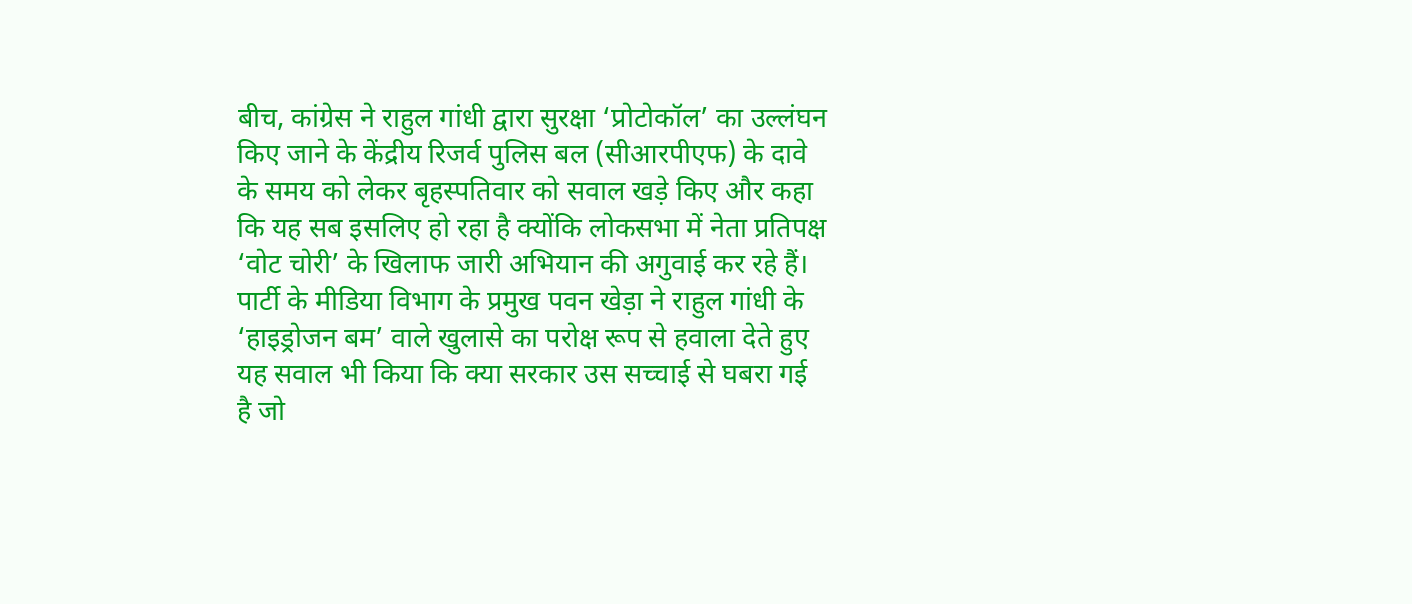बीच, कांग्रेस ने राहुल गांधी द्वारा सुरक्षा ‘प्रोटोकॉल’ का उल्लंघन किए जाने के केंद्रीय रिजर्व पुलिस बल (सीआरपीएफ) के दावे के समय को लेकर बृहस्पतिवार को सवाल खड़े किए और कहा कि यह सब इसलिए हो रहा है क्योंकि लोकसभा में नेता प्रतिपक्ष ‘वोट चोरी’ के खिलाफ जारी अभियान की अगुवाई कर रहे हैं।
पार्टी के मीडिया विभाग के प्रमुख पवन खेड़ा ने राहुल गांधी के ‘हाइड्रोजन बम’ वाले खुलासे का परोक्ष रूप से हवाला देते हुए यह सवाल भी किया कि क्या सरकार उस सच्चाई से घबरा गई है जो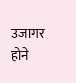उजागर होने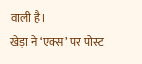वाली है।
खेड़ा ने ‘एक्स’ पर पोस्ट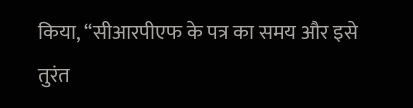किया, ‘‘सीआरपीएफ के पत्र का समय और इसे तुरंत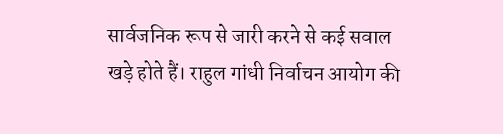सार्वजनिक रूप से जारी करने से कई सवाल खड़े होते हैं। राहुल गांधी निर्वाचन आयोग की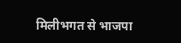मिलीभगत से भाजपा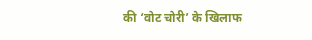की ‘वोट चोरी’ के खिलाफ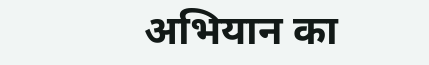अभियान का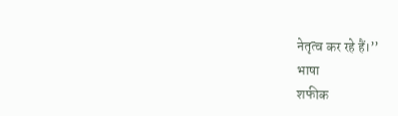नेतृत्व कर रहे हैं।’’
भाषा
शफीक